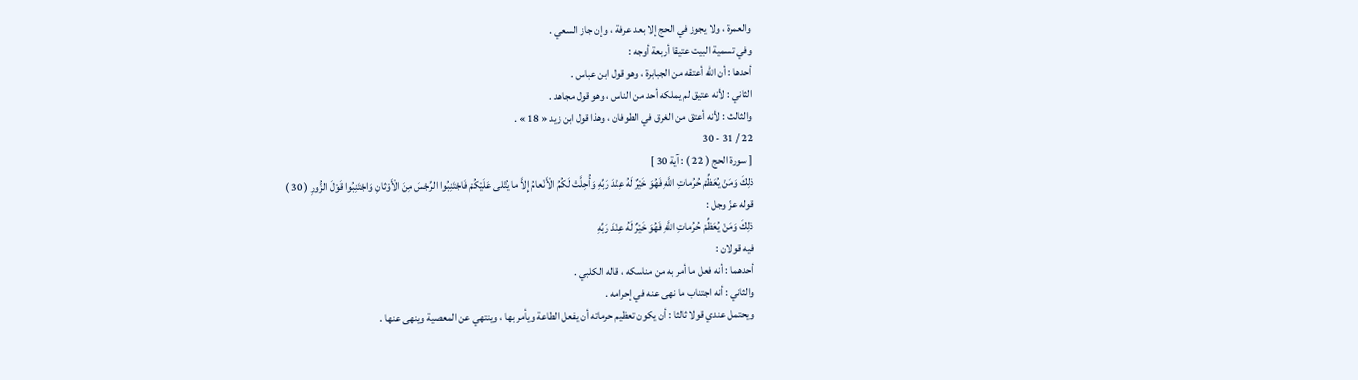والعمرة ، ولا يجوز في الحج إلا بعد عرفة ، وإن جاز السعي .
وفي تسمية البيت عتيقا أربعة أوجه :
أحدها : أن اللّه أعتقه من الجبابرة ، وهو قول ابن عباس .
الثاني : لأنه عتيق لم يملكه أحد من الناس ، وهو قول مجاهد .
والثالث : لأنه أعتق من الغرق في الطوفان ، وهذا قول ابن زيد « 18 » .
22 / 31 - 30
[ سورة الحج ( 22 ) : آية 30 ]
ذلِكَ وَمَنْ يُعَظِّمْ حُرُماتِ اللَّهِ فَهُوَ خَيْرٌ لَهُ عِنْدَ رَبِّهِ وَأُحِلَّتْ لَكُمُ الْأَنْعامُ إِلاَّ ما يُتْلى عَلَيْكُمْ فَاجْتَنِبُوا الرِّجْسَ مِنَ الْأَوْثانِ وَاجْتَنِبُوا قَوْلَ الزُّورِ ( 30 )
قوله عزّ وجل :
ذلِكَ وَمَنْ يُعَظِّمْ حُرُماتِ اللَّهِ فَهُوَ خَيْرٌ لَهُ عِنْدَ رَبِّهِ
فيه قولان :
أحدهما : أنه فعل ما أمر به من مناسكه ، قاله الكلبي .
والثاني : أنه اجتناب ما نهى عنه في إحرامه .
ويحتمل عندي قولا ثالثا : أن يكون تعظيم حرماته أن يفعل الطاعة ويأمر بها ، وينتهي عن المعصية وينهى عنها .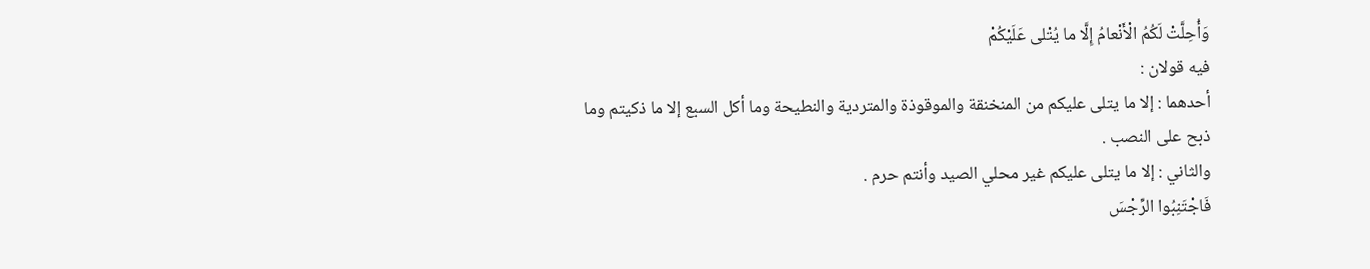وَأُحِلَّتْ لَكُمُ الْأَنْعامُ إِلَّا ما يُتْلى عَلَيْكُمْ
فيه قولان :
أحدهما : إلا ما يتلى عليكم من المنخنقة والموقوذة والمتردية والنطيحة وما أكل السبع إلا ما ذكيتم وما ذبح على النصب .
والثاني : إلا ما يتلى عليكم غير محلي الصيد وأنتم حرم .
فَاجْتَنِبُوا الرِّجْسَ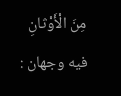مِنَ الْأَوْثانِ
فيه وجهان :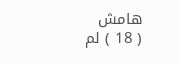هامش
( 18 ) لم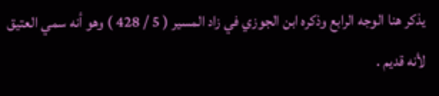يذكر هنا الوجه الرابع وذكره ابن الجوزي في زاد المسير ( 5 / 428 ) وهو أنه سمي العتيق لأنه قديم .